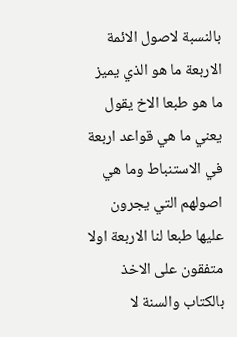بالنسبة لاصول الائمة الاربعة ما هو الذي يميز ما هو طبعا الاخ يقول يعني ما هي قواعد اربعة في الاستنباط وما هي اصولهم التي يجرون عليها طبعا لنا الاربعة اولا متفقون على الاخذ بالكتاب والسنة لا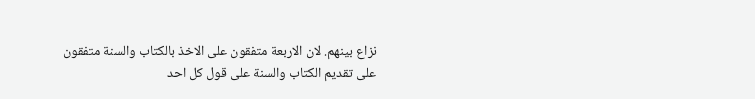نزاع بينهم. لان الاربعة متفقون على الاخذ بالكتاب والسنة متفقون
على تقديم الكتاب والسنة على قول كل احد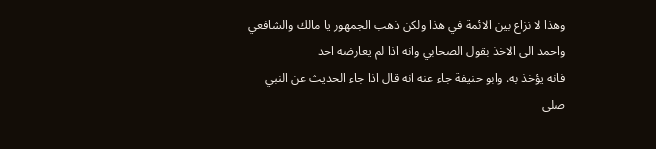وهذا لا نزاع بين الائمة في هذا ولكن ذهب الجمهور يا مالك والشافعي واحمد الى الاخذ بقول الصحابي وانه اذا لم يعارضه احد
فانه يؤخذ به. وابو حنيفة جاء عنه انه قال اذا جاء الحديث عن النبي صلى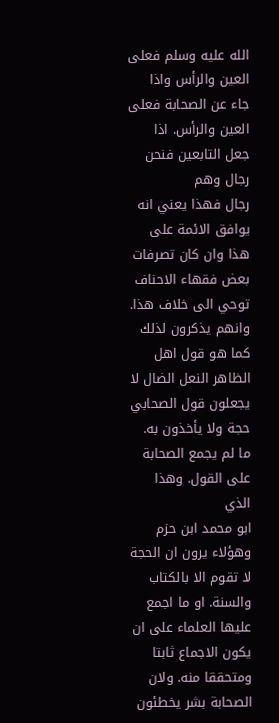الله عليه وسلم فعلى العين والرأس واذا جاء عن الصحابة فعلى العين والرأس. اذا جعل التابعين فنحن رجال وهم
رجال فهذا يعني انه يوافق الائمة على هذا وان كان تصرفات بعض فقهاء الاحناف توحي الى خلاف هذا. وانهم يذكرون لذلك  كما هو قول اهل الظاهر النعل الضال لا يجعلون قول الصحابي حجة ولا يأخذون به. ما لم يجمع الصحابة على القول. وهذا الذي
ابو محمد ابن حزم وهؤلاء يرون ان الحجة لا تقوم الا بالكتاب والسنة. او ما اجمع عليها العلماء على ان يكون الاجماع ثابتا ومتحققا منه. ولان الصحابة بشر يخطئون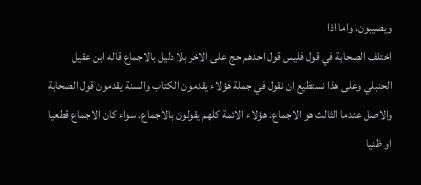ويصيبون. واما اذا
اختلف الصحابة في قول فليس قول احدهم حج على الاخر بلا دليل بالاجماع قاله ابن عقيل الحنبلي وعلى هذا نستطيع ان نقول في جملة هؤلاء يقدمون الكتاب والسنة يقدمون قول الصحابة
والاصل عندما الثالث هو الاجماع. هؤلاء الائمة كلهم يقولون بالاجماع. سواء كان الاجماع قطعيا او ظنيا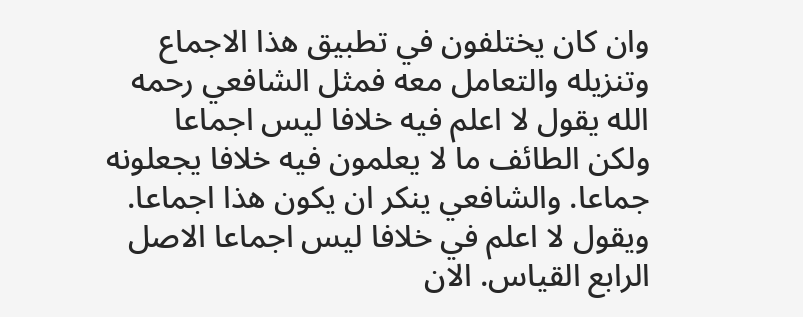وان كان يختلفون في تطبيق هذا الاجماع وتنزيله والتعامل معه فمثل الشافعي رحمه الله يقول لا اعلم فيه خلافا ليس اجماعا
ولكن الطائف ما لا يعلمون فيه خلافا يجعلونه جماعا. والشافعي ينكر ان يكون هذا اجماعا. ويقول لا اعلم في خلافا ليس اجماعا الاصل الرابع القياس. الان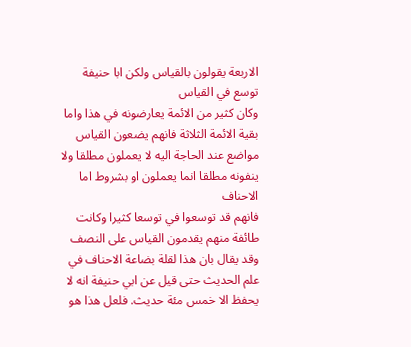الاربعة يقولون بالقياس ولكن ابا حنيفة توسع في القياس
وكان كثير من الائمة يعارضونه في هذا واما بقية الائمة الثلاثة فانهم يضعون القياس مواضع عند الحاجة اليه لا يعملون مطلقا ولا ينفونه مطلقا انما يعملون او بشروط اما الاحناف
فانهم قد توسعوا في توسعا كثيرا وكانت طائفة منهم يقدمون القياس على النصف وقد يقال بان هذا لقلة بضاعة الاحناف في علم الحديث حتى قيل عن ابي حنيفة انه لا يحفظ الا خمس مئة حديث. فلعل هذا هو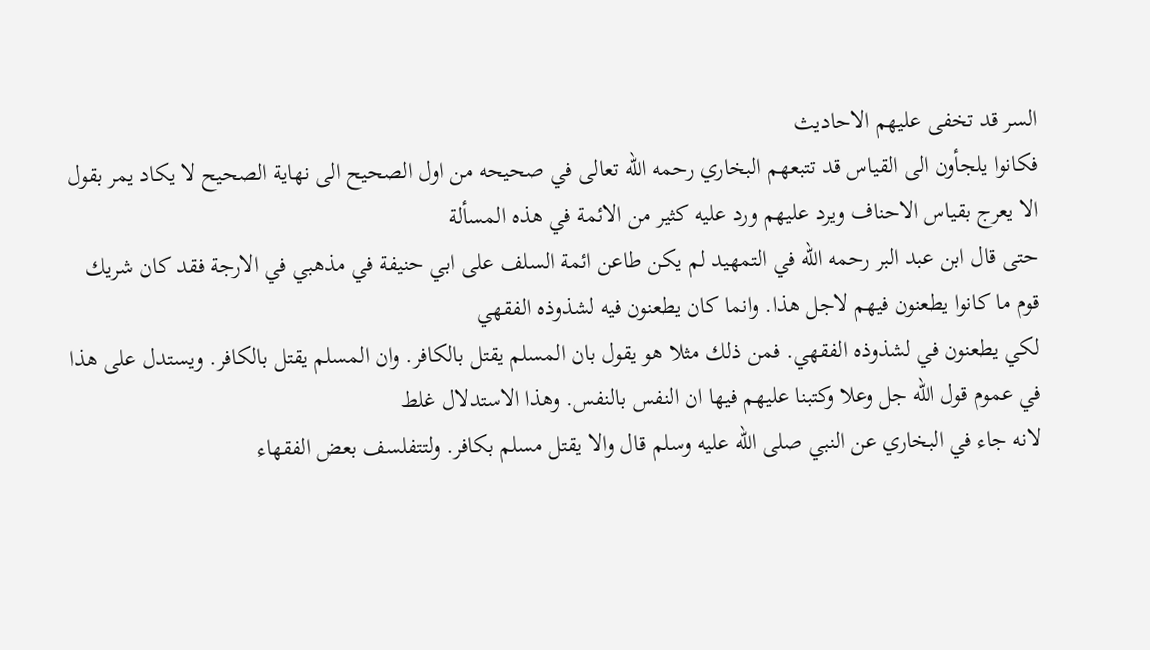السر قد تخفى عليهم الاحاديث
فكانوا يلجأون الى القياس قد تتبعهم البخاري رحمه الله تعالى في صحيحه من اول الصحيح الى نهاية الصحيح لا يكاد يمر بقول الا يعرج بقياس الاحناف ويرد عليهم ورد عليه كثير من الائمة في هذه المسألة
حتى قال ابن عبد البر رحمه الله في التمهيد لم يكن طاعن ائمة السلف على ابي حنيفة في مذهبي في الارجة فقد كان شريك قوم ما كانوا يطعنون فيهم لاجل هذا. وانما كان يطعنون فيه لشذوذه الفقهي
لكي يطعنون في لشذوذه الفقهي. فمن ذلك مثلا هو يقول بان المسلم يقتل بالكافر. وان المسلم يقتل بالكافر. ويستدل على هذا في عموم قول الله جل وعلا وكتبنا عليهم فيها ان النفس بالنفس. وهذا الاستدلال غلط
لانه جاء في البخاري عن النبي صلى الله عليه وسلم قال والا يقتل مسلم بكافر. ولتتفلسف بعض الفقهاء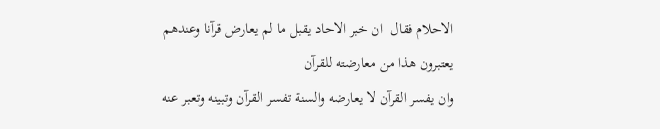الاحلام فقال  ان خبر الاحاد يقبل ما لم يعارض قرآنا وعندهم يعتبرون هذا من معارضته للقرآن
وان يفسر القرآن لا يعارضه والسنة تفسر القرآن وتبينه وتعبر عنه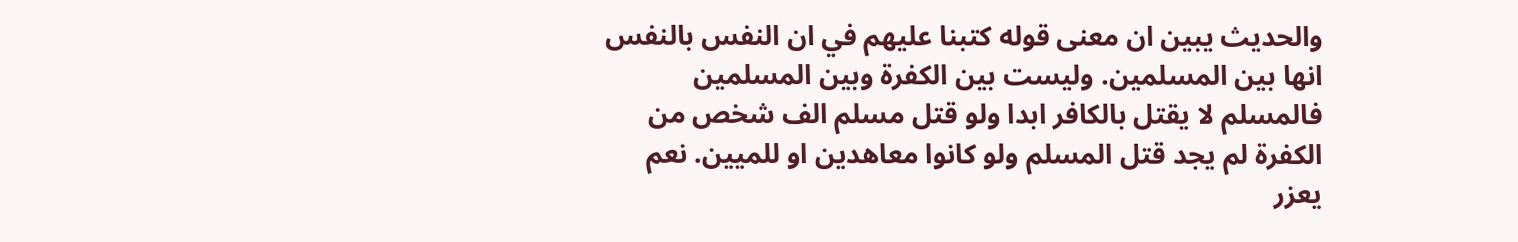والحديث يبين ان معنى قوله كتبنا عليهم في ان النفس بالنفس انها بين المسلمين. وليست بين الكفرة وبين المسلمين
فالمسلم لا يقتل بالكافر ابدا ولو قتل مسلم الف شخص من الكفرة لم يجد قتل المسلم ولو كانوا معاهدين او للميين. نعم يعزر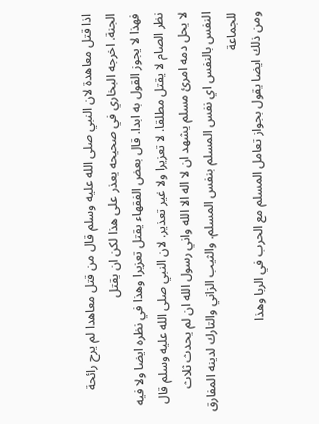اذا قتل معاهدة لان النبي صلى الله عليه وسلم قال من قتل معاهدا لم يرح رائحة الجنة. اخرجه البخاري في صحيحه يعذر على هذا لكن ان يقتل
فهذا لا يجوز القول به ابدا. قال بعض الفقهاء يقتل تعزيرا وهذا في نظره ايضا ولا فيه نظر الصام لا يقتل مطلقا. لا تعزيرا ولا غير تعذير. لان النبي صلى الله عليه وسلم قال
لا يحل دمه امرئ مسلم يشهد ان لا اله الا الله واني رسول الله ان لم يحدث ثلاث النفس بالنفس اي نفس المسلم بنفس المسلم. والثيب الزاني والتارك لدينه المفارق للجماعة
ومن ذلك ايضا يقول بجواز تعامل المسلم مع الحرب في الربا وهذا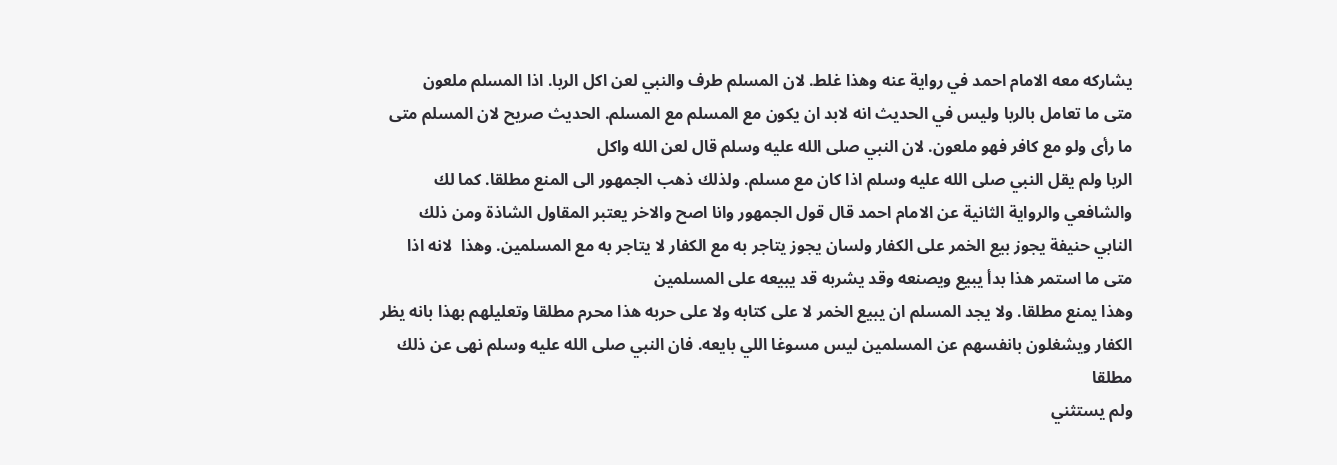يشاركه معه الامام احمد في رواية عنه وهذا غلط. لان المسلم طرف والنبي لعن اكل الربا. اذا المسلم ملعون
متى ما تعامل بالربا وليس في الحديث انه لابد ان يكون مع المسلم مع المسلم. الحديث صريح لان المسلم متى ما رأى ولو مع كافر فهو ملعون. لان النبي صلى الله عليه وسلم قال لعن الله واكل
الربا ولم يقل النبي صلى الله عليه وسلم اذا كان مع مسلم. ولذلك ذهب الجمهور الى المنع مطلقا. كما لك والشافعي والرواية الثانية عن الامام احمد قال قول الجمهور وانا اصح والاخر يعتبر المقاول الشاذة ومن ذلك
النابي حنيفة يجوز بيع الخمر على الكفار ولسان يجوز يتاجر به مع الكفار لا يتاجر به مع المسلمين. وهذا  لانه اذا متى ما استمر هذا بدأ يبيع ويصنعه وقد يشربه قد يبيعه على المسلمين
وهذا يمنع مطلقا. ولا يجد المسلم ان يبيع الخمر لا على كتابه ولا على حربه هذا محرم مطلقا وتعليلهم بهذا بانه يظر الكفار ويشغلون بانفسهم عن المسلمين ليس مسوغا اللي بايعه. فان النبي صلى الله عليه وسلم نهى عن ذلك مطلقا
ولم يستثني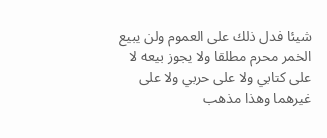شيئا فدل ذلك على العموم ولن يبيع الخمر محرم مطلقا ولا يجوز بيعه لا على كتابي ولا على حربي ولا على غيرهما وهذا مذهب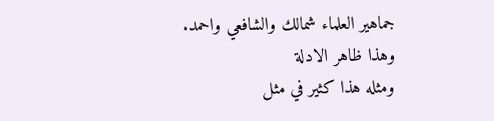جماهير العلماء شمالك والشافعي واحمد. وهذا ظاهر الادلة
ومثله هذا كثير في مثل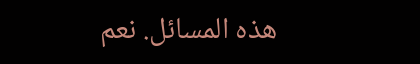هذه المسائل. نعم